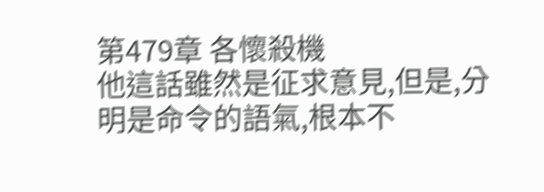第479章 各懷殺機
他這話雖然是征求意見,但是,分明是命令的語氣,根本不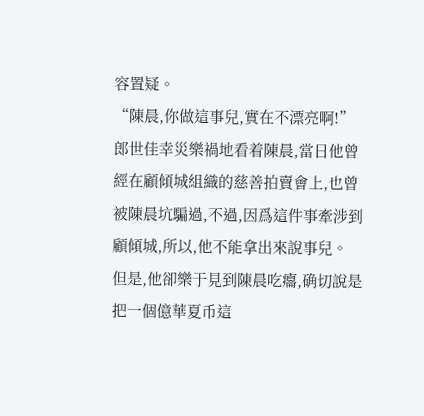容置疑。
“陳晨,你做這事兒,實在不漂亮啊!”郎世佳幸災樂禍地看着陳晨,當日他曾經在顧傾城組織的慈善拍賣會上,也曾被陳晨坑騙過,不過,因爲這件事牽涉到顧傾城,所以,他不能拿出來說事兒。
但是,他卻樂于見到陳晨吃癟,确切說是把一個億華夏币這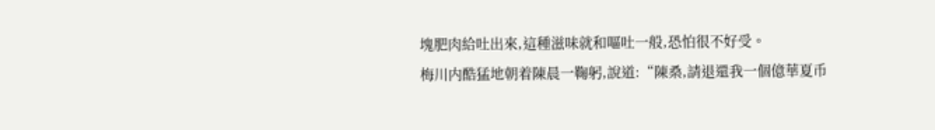塊肥肉給吐出來,這種滋味就和嘔吐一般,恐怕很不好受。
梅川内酷猛地朝着陳晨一鞠躬,說道:“陳桑,請退還我一個億華夏币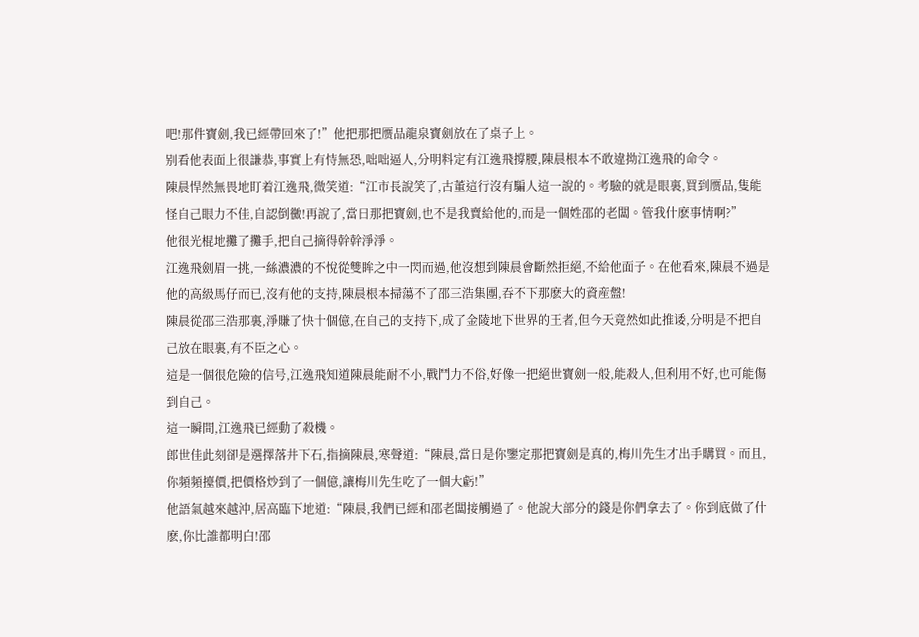吧!那件寶劍,我已經帶回來了!”他把那把赝品龍泉寶劍放在了桌子上。
别看他表面上很謙恭,事實上有恃無恐,咄咄逼人,分明料定有江逸飛撐腰,陳晨根本不敢違拗江逸飛的命令。
陳晨悍然無畏地盯着江逸飛,微笑道:“江市長說笑了,古董這行沒有騙人這一說的。考驗的就是眼裏,買到赝品,隻能怪自己眼力不佳,自認倒黴!再說了,當日那把寶劍,也不是我賣給他的,而是一個姓邵的老闆。管我什麽事情啊?”
他很光棍地攤了攤手,把自己摘得幹幹淨淨。
江逸飛劍眉一挑,一絲濃濃的不悅從雙眸之中一閃而過,他沒想到陳晨會斷然拒絕,不給他面子。在他看來,陳晨不過是他的高級馬仔而已,沒有他的支持,陳晨根本掃蕩不了邵三浩集團,吞不下那麽大的資産盤!
陳晨從邵三浩那裏,淨賺了快十個億,在自己的支持下,成了金陵地下世界的王者,但今天竟然如此推诿,分明是不把自己放在眼裏,有不臣之心。
這是一個很危險的信号,江逸飛知道陳晨能耐不小,戰鬥力不俗,好像一把絕世寶劍一般,能殺人,但利用不好,也可能傷到自己。
這一瞬間,江逸飛已經動了殺機。
郎世佳此刻卻是選擇落井下石,指摘陳晨,寒聲道:“陳晨,當日是你鑒定那把寶劍是真的,梅川先生才出手購買。而且,你頻頻擡價,把價格炒到了一個億,讓梅川先生吃了一個大虧!”
他語氣越來越沖,居高臨下地道:“陳晨,我們已經和邵老闆接觸過了。他說大部分的錢是你們拿去了。你到底做了什麽,你比誰都明白!邵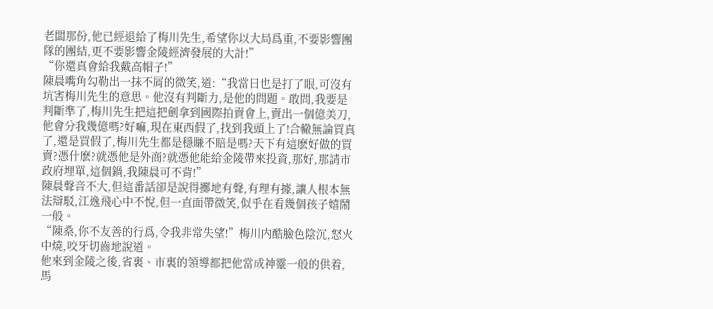老闆那份,他已經退給了梅川先生,希望你以大局爲重,不要影響團隊的團結,更不要影響金陵經濟發展的大計!”
“你還真會給我戴高帽子!”
陳晨嘴角勾勒出一抹不屑的微笑,道:“我當日也是打了眼,可沒有坑害梅川先生的意思。他沒有判斷力,是他的問題。敢問,我要是判斷準了,梅川先生把這把劍拿到國際拍賣會上,賣出一個億美刀,他會分我幾億嗎?好嘛,現在東西假了,找到我頭上了!合轍無論買真了,還是買假了,梅川先生都是穩賺不賠是嗎?天下有這麽好做的買賣?憑什麽?就憑他是外商?就憑他能給金陵帶來投資,那好,那請市政府埋單,這個鍋,我陳晨可不背!”
陳晨聲音不大,但這番話卻是說得擲地有聲,有理有據,讓人根本無法辯駁,江逸飛心中不悅,但一直面帶微笑,似乎在看幾個孩子嬉鬧一般。
“陳桑,你不友善的行爲,令我非常失望!”梅川内酷臉色陰沉,怒火中燒,咬牙切齒地說道。
他來到金陵之後,省裏、市裏的領導都把他當成神靈一般的供着,馬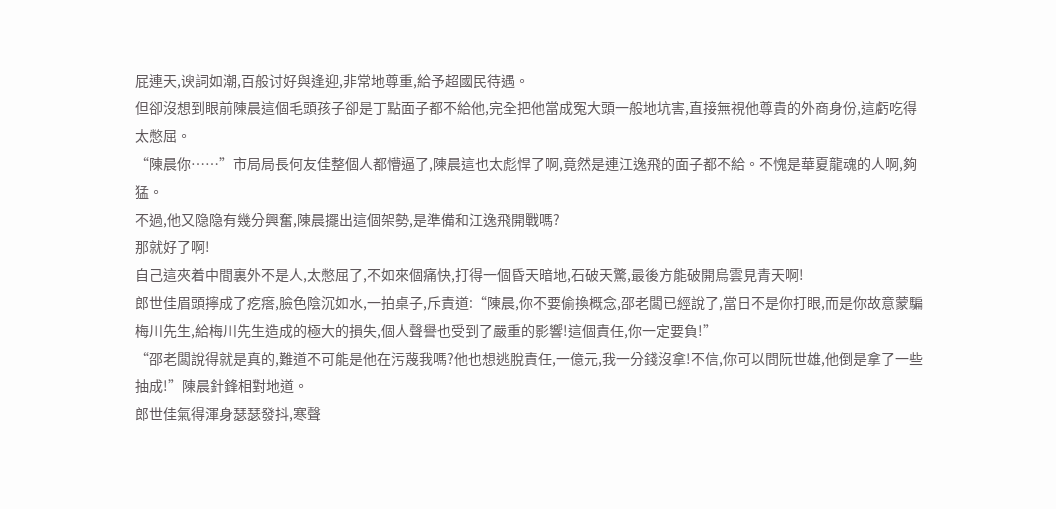屁連天,谀詞如潮,百般讨好與逢迎,非常地尊重,給予超國民待遇。
但卻沒想到眼前陳晨這個毛頭孩子卻是丁點面子都不給他,完全把他當成冤大頭一般地坑害,直接無視他尊貴的外商身份,這虧吃得太憋屈。
“陳晨你……”市局局長何友佳整個人都懵逼了,陳晨這也太彪悍了啊,竟然是連江逸飛的面子都不給。不愧是華夏龍魂的人啊,夠猛。
不過,他又隐隐有幾分興奮,陳晨擺出這個架勢,是準備和江逸飛開戰嗎?
那就好了啊!
自己這夾着中間裏外不是人,太憋屈了,不如來個痛快,打得一個昏天暗地,石破天驚,最後方能破開烏雲見青天啊!
郎世佳眉頭擰成了疙瘩,臉色陰沉如水,一拍桌子,斥責道:“陳晨,你不要偷換概念,邵老闆已經說了,當日不是你打眼,而是你故意蒙騙梅川先生,給梅川先生造成的極大的損失,個人聲譽也受到了嚴重的影響!這個責任,你一定要負!”
“邵老闆說得就是真的,難道不可能是他在污蔑我嗎?他也想逃脫責任,一億元,我一分錢沒拿!不信,你可以問阮世雄,他倒是拿了一些抽成!”陳晨針鋒相對地道。
郎世佳氣得渾身瑟瑟發抖,寒聲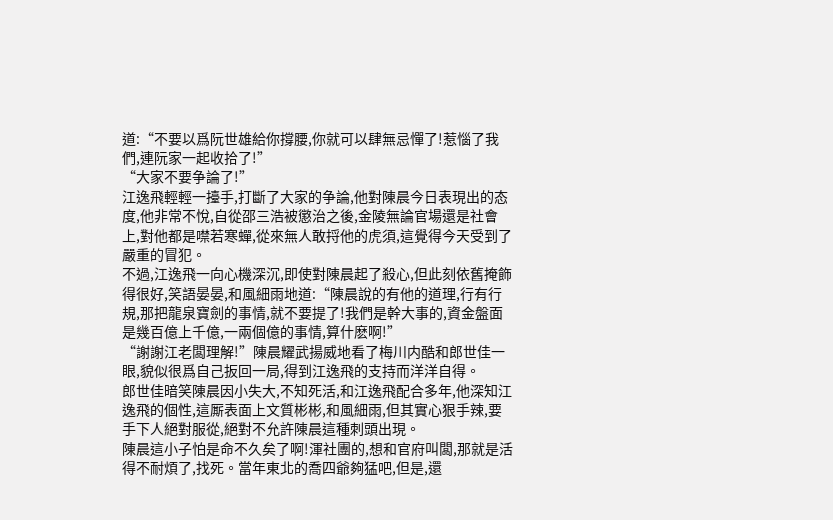道:“不要以爲阮世雄給你撐腰,你就可以肆無忌憚了!惹惱了我們,連阮家一起收拾了!”
“大家不要争論了!”
江逸飛輕輕一擡手,打斷了大家的争論,他對陳晨今日表現出的态度,他非常不悅,自從邵三浩被懲治之後,金陵無論官場還是社會上,對他都是噤若寒蟬,從來無人敢捋他的虎須,這覺得今天受到了嚴重的冒犯。
不過,江逸飛一向心機深沉,即使對陳晨起了殺心,但此刻依舊掩飾得很好,笑語晏晏,和風細雨地道:“陳晨說的有他的道理,行有行規,那把龍泉寶劍的事情,就不要提了!我們是幹大事的,資金盤面是幾百億上千億,一兩個億的事情,算什麽啊!”
“謝謝江老闆理解!”陳晨耀武揚威地看了梅川内酷和郎世佳一眼,貌似很爲自己扳回一局,得到江逸飛的支持而洋洋自得。
郎世佳暗笑陳晨因小失大,不知死活,和江逸飛配合多年,他深知江逸飛的個性,這厮表面上文質彬彬,和風細雨,但其實心狠手辣,要手下人絕對服從,絕對不允許陳晨這種刺頭出現。
陳晨這小子怕是命不久矣了啊!渾社團的,想和官府叫闆,那就是活得不耐煩了,找死。當年東北的喬四爺夠猛吧,但是,還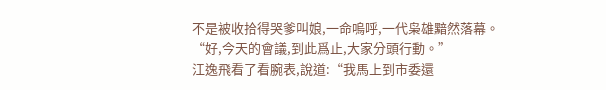不是被收拾得哭爹叫娘,一命嗚呼,一代枭雄黯然落幕。
“好,今天的會議,到此爲止,大家分頭行動。”
江逸飛看了看腕表,說道:“我馬上到市委還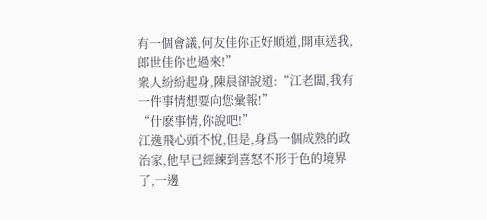有一個會議,何友佳你正好順道,開車送我,郎世佳你也過來!”
衆人紛紛起身,陳晨卻說道:“江老闆,我有一件事情想要向您彙報!”
“什麽事情,你說吧!”
江逸飛心頭不悅,但是,身爲一個成熟的政治家,他早已經練到喜怒不形于色的境界了,一邊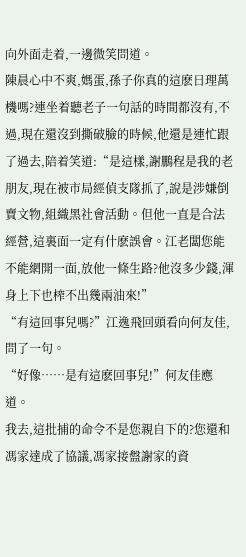向外面走着,一邊微笑問道。
陳晨心中不爽,媽蛋,孫子你真的這麽日理萬機嗎?連坐着聽老子一句話的時間都沒有,不過,現在還沒到撕破臉的時候,他還是連忙跟了過去,陪着笑道:“是這樣,謝鵬程是我的老朋友,現在被市局經偵支隊抓了,說是涉嫌倒賣文物,組織黑社會活動。但他一直是合法經營,這裏面一定有什麽誤會。江老闆您能不能網開一面,放他一條生路?他沒多少錢,渾身上下也榨不出幾兩油來!”
“有這回事兒嗎?”江逸飛回頭看向何友佳,問了一句。
“好像……是有這麽回事兒!”何友佳應道。
我去,這批捕的命令不是您親自下的?您還和馮家達成了協議,馮家接盤謝家的資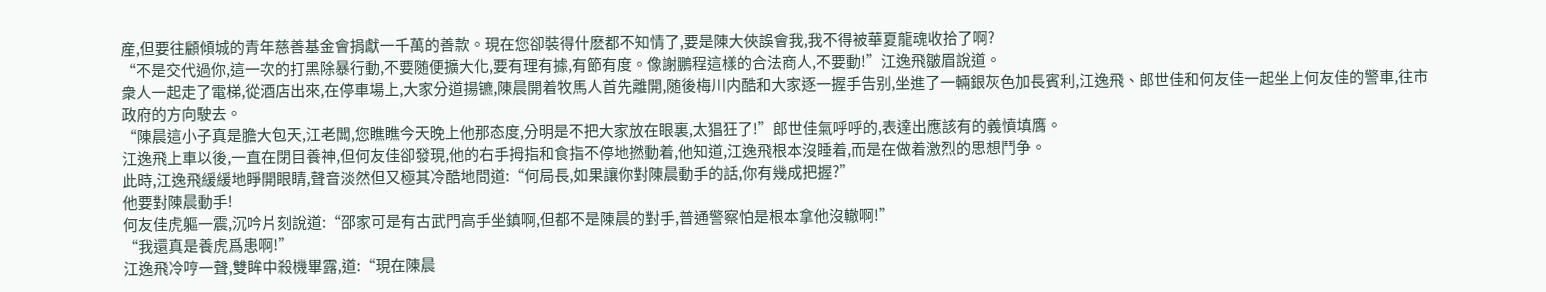産,但要往顧傾城的青年慈善基金會捐獻一千萬的善款。現在您卻裝得什麽都不知情了,要是陳大俠誤會我,我不得被華夏龍魂收拾了啊?
“不是交代過你,這一次的打黑除暴行動,不要随便擴大化,要有理有據,有節有度。像謝鵬程這樣的合法商人,不要動!”江逸飛皺眉說道。
衆人一起走了電梯,從酒店出來,在停車場上,大家分道揚镳,陳晨開着牧馬人首先離開,随後梅川内酷和大家逐一握手告别,坐進了一輛銀灰色加長賓利,江逸飛、郎世佳和何友佳一起坐上何友佳的警車,往市政府的方向駛去。
“陳晨這小子真是膽大包天,江老闆,您瞧瞧今天晚上他那态度,分明是不把大家放在眼裏,太猖狂了!”郎世佳氣呼呼的,表達出應該有的義憤填膺。
江逸飛上車以後,一直在閉目養神,但何友佳卻發現,他的右手拇指和食指不停地撚動着,他知道,江逸飛根本沒睡着,而是在做着激烈的思想鬥争。
此時,江逸飛緩緩地睜開眼睛,聲音淡然但又極其冷酷地問道:“何局長,如果讓你對陳晨動手的話,你有幾成把握?”
他要對陳晨動手!
何友佳虎軀一震,沉吟片刻說道:“邵家可是有古武門高手坐鎮啊,但都不是陳晨的對手,普通警察怕是根本拿他沒轍啊!”
“我還真是養虎爲患啊!”
江逸飛冷哼一聲,雙眸中殺機畢露,道:“現在陳晨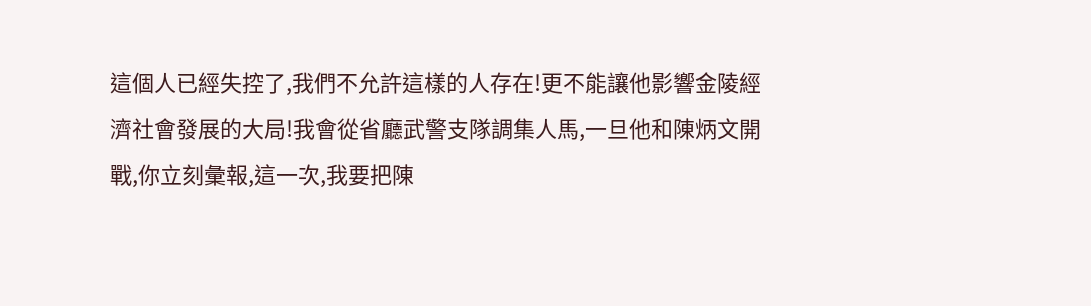這個人已經失控了,我們不允許這樣的人存在!更不能讓他影響金陵經濟社會發展的大局!我會從省廳武警支隊調集人馬,一旦他和陳炳文開戰,你立刻彙報,這一次,我要把陳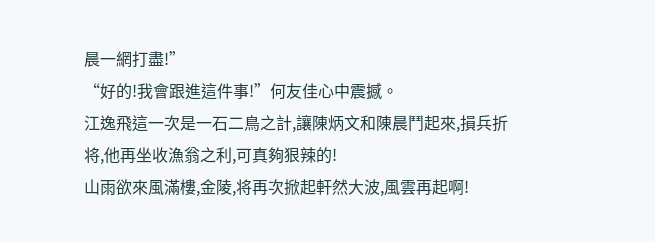晨一網打盡!”
“好的!我會跟進這件事!”何友佳心中震撼。
江逸飛這一次是一石二鳥之計,讓陳炳文和陳晨鬥起來,損兵折将,他再坐收漁翁之利,可真夠狠辣的!
山雨欲來風滿樓,金陵,将再次掀起軒然大波,風雲再起啊!